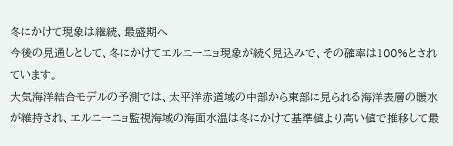冬にかけて現象は継続、最盛期へ
今後の見通しとして、冬にかけてエルニーニョ現象が続く見込みで、その確率は100%とされています。
大気海洋結合モデルの予測では、太平洋赤道域の中部から東部に見られる海洋表層の暖水が維持され、エルニーニョ監視海域の海面水温は冬にかけて基準値より高い値で推移して最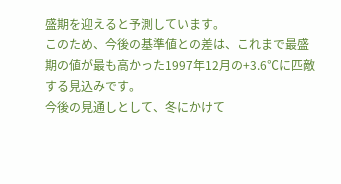盛期を迎えると予測しています。
このため、今後の基準値との差は、これまで最盛期の値が最も高かった1997年12月の+3.6℃に匹敵する見込みです。
今後の見通しとして、冬にかけて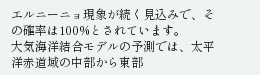エルニーニョ現象が続く見込みで、その確率は100%とされています。
大気海洋結合モデルの予測では、太平洋赤道域の中部から東部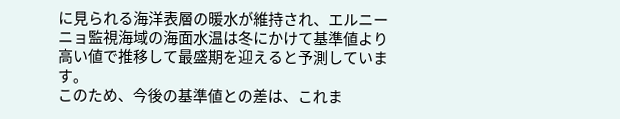に見られる海洋表層の暖水が維持され、エルニーニョ監視海域の海面水温は冬にかけて基準値より高い値で推移して最盛期を迎えると予測しています。
このため、今後の基準値との差は、これま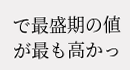で最盛期の値が最も高かっ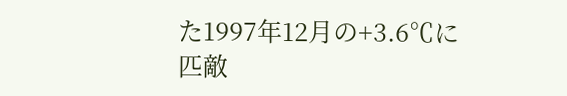た1997年12月の+3.6℃に匹敵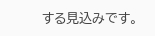する見込みです。